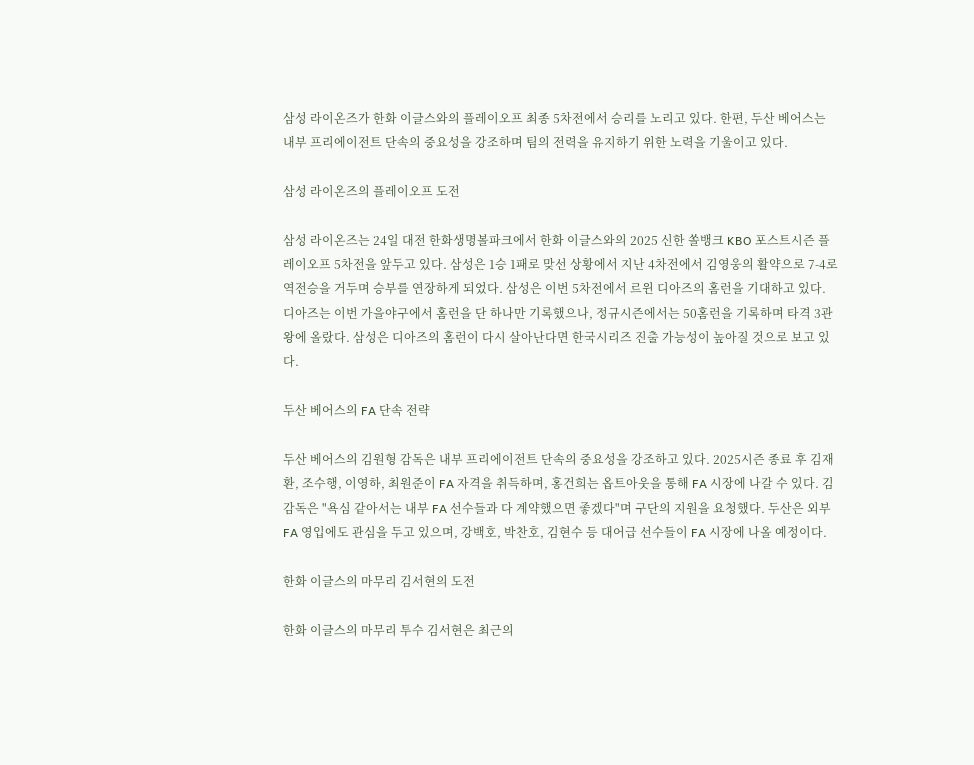삼성 라이온즈가 한화 이글스와의 플레이오프 최종 5차전에서 승리를 노리고 있다. 한편, 두산 베어스는 내부 프리에이전트 단속의 중요성을 강조하며 팀의 전력을 유지하기 위한 노력을 기울이고 있다.

삼성 라이온즈의 플레이오프 도전

삼성 라이온즈는 24일 대전 한화생명볼파크에서 한화 이글스와의 2025 신한 쏠뱅크 KBO 포스트시즌 플레이오프 5차전을 앞두고 있다. 삼성은 1승 1패로 맞선 상황에서 지난 4차전에서 김영웅의 활약으로 7-4로 역전승을 거두며 승부를 연장하게 되었다. 삼성은 이번 5차전에서 르윈 디아즈의 홈런을 기대하고 있다. 디아즈는 이번 가을야구에서 홈런을 단 하나만 기록했으나, 정규시즌에서는 50홈런을 기록하며 타격 3관왕에 올랐다. 삼성은 디아즈의 홈런이 다시 살아난다면 한국시리즈 진출 가능성이 높아질 것으로 보고 있다.

두산 베어스의 FA 단속 전략

두산 베어스의 김원형 감독은 내부 프리에이전트 단속의 중요성을 강조하고 있다. 2025시즌 종료 후 김재환, 조수행, 이영하, 최원준이 FA 자격을 취득하며, 홍건희는 옵트아웃을 통해 FA 시장에 나갈 수 있다. 김 감독은 "욕심 같아서는 내부 FA 선수들과 다 계약했으면 좋겠다"며 구단의 지원을 요청했다. 두산은 외부 FA 영입에도 관심을 두고 있으며, 강백호, 박찬호, 김현수 등 대어급 선수들이 FA 시장에 나올 예정이다.

한화 이글스의 마무리 김서현의 도전

한화 이글스의 마무리 투수 김서현은 최근의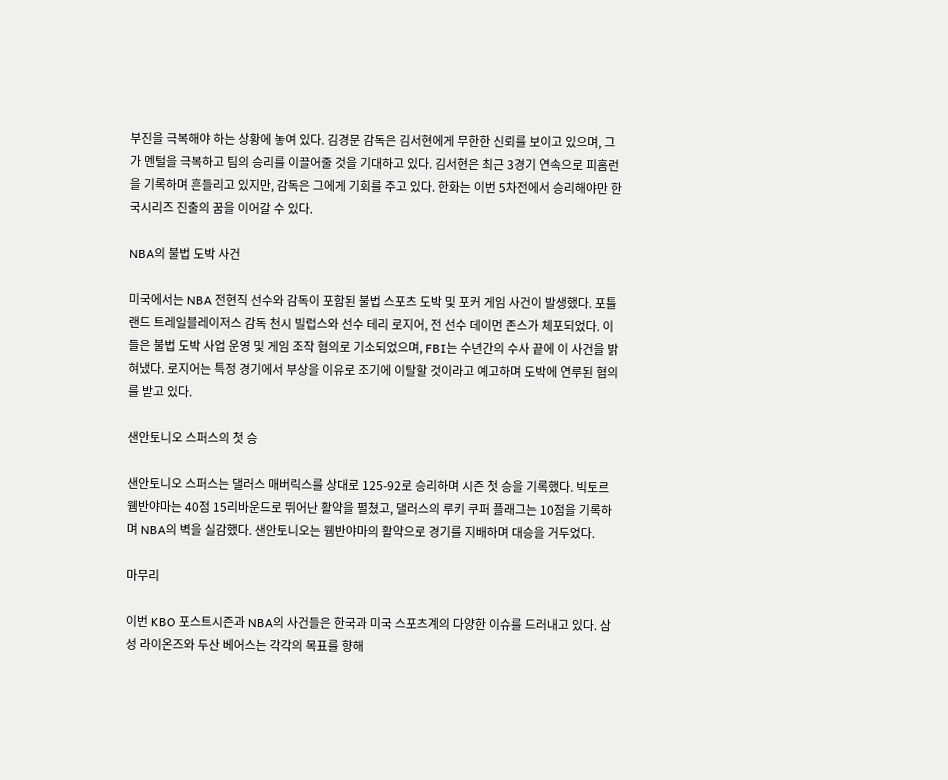부진을 극복해야 하는 상황에 놓여 있다. 김경문 감독은 김서현에게 무한한 신뢰를 보이고 있으며, 그가 멘털을 극복하고 팀의 승리를 이끌어줄 것을 기대하고 있다. 김서현은 최근 3경기 연속으로 피홈런을 기록하며 흔들리고 있지만, 감독은 그에게 기회를 주고 있다. 한화는 이번 5차전에서 승리해야만 한국시리즈 진출의 꿈을 이어갈 수 있다.

NBA의 불법 도박 사건

미국에서는 NBA 전현직 선수와 감독이 포함된 불법 스포츠 도박 및 포커 게임 사건이 발생했다. 포틀랜드 트레일블레이저스 감독 천시 빌럽스와 선수 테리 로지어, 전 선수 데이먼 존스가 체포되었다. 이들은 불법 도박 사업 운영 및 게임 조작 혐의로 기소되었으며, FBI는 수년간의 수사 끝에 이 사건을 밝혀냈다. 로지어는 특정 경기에서 부상을 이유로 조기에 이탈할 것이라고 예고하며 도박에 연루된 혐의를 받고 있다.

샌안토니오 스퍼스의 첫 승

샌안토니오 스퍼스는 댈러스 매버릭스를 상대로 125-92로 승리하며 시즌 첫 승을 기록했다. 빅토르 웸반야마는 40점 15리바운드로 뛰어난 활약을 펼쳤고, 댈러스의 루키 쿠퍼 플래그는 10점을 기록하며 NBA의 벽을 실감했다. 샌안토니오는 웸반야마의 활약으로 경기를 지배하며 대승을 거두었다.

마무리

이번 KBO 포스트시즌과 NBA의 사건들은 한국과 미국 스포츠계의 다양한 이슈를 드러내고 있다. 삼성 라이온즈와 두산 베어스는 각각의 목표를 향해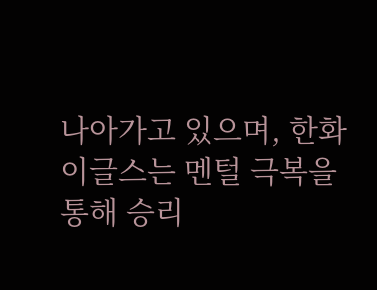나아가고 있으며, 한화 이글스는 멘털 극복을 통해 승리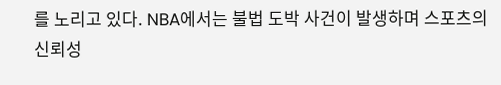를 노리고 있다. NBA에서는 불법 도박 사건이 발생하며 스포츠의 신뢰성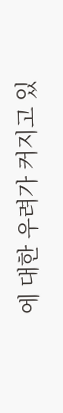에 대한 우려가 커지고 있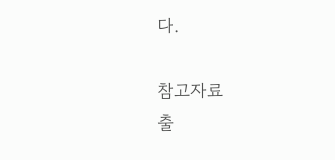다.

참고자료
출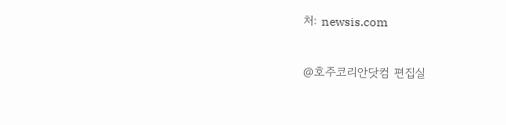처: newsis.com

@호주코리안닷컴 편집실